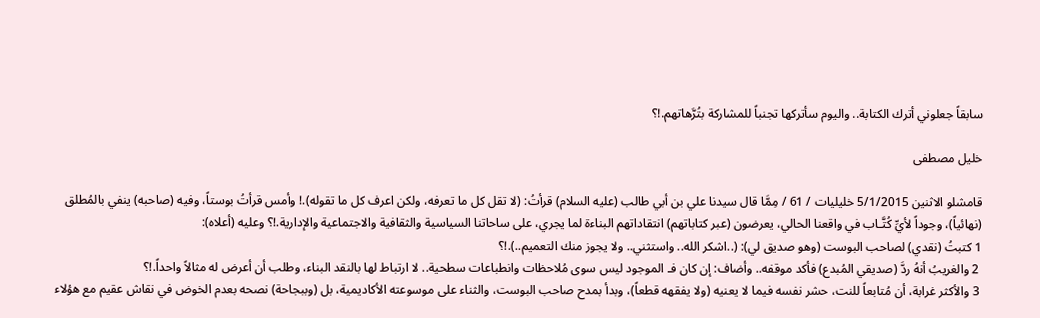سابقاً جعلوني أترك الكتابة.. واليوم سأتركها تجنباً للمشاركة بتُرَّهاتهم.!؟

خليل مصطفى

قامشلو الاثنين 5/1/2015 خليليات / 61 / مِمَّا قال سيدنا علي بن أبي طالب (عليه السلام) قرأتُ: (لا تقل كل ما تعرفه، ولكن اعرف كل ما تقوله).! وأمس قرأتُ بوستاً، وفيه (صاحبه) ينفي بالمُطلق (نهائياً)، وجوداً لأيِّ كُتَّـاب في واقعنا الحالي، يعرضون (عبر كتاباتهم) انتقاداتهم البناءة لما يجري، على ساحاتنا السياسية والثقافية والاجتماعية والإدارية.!؟ وعليه (أعلاه):
1 كتبتُ (نقدي) لصاحب البوست (وهو صديق لي): (..اشكر الله.. واستثني.. ولا يجوز منك التعميم..).!؟
 2 والغريبُ أنهُ ردَّ (صديقي المُبدع) فأكد موقفه.. وأضاف: إن كان فـ الموجود ليس سوى مُلاحظات وانطباعات سطحية.. لا ارتباط لها بالنقد البناء، وطلب أن أعرض له مثالاً واحداً.!؟
 3 والأكثر غرابة، أن مُتابعاً للنت، حشر نفسه فيما لا يعنيه (ولا يفقهه قطعاً)، وبدأ بمدح صاحب البوست، والثناء على موسوعته الأكاديمية، بل (وببجاحة) نصحه بعدم الخوض في نقاش عقيم مع هؤلاء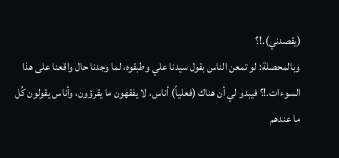(يقصدني).!؟
وبالمحصلة: لو تمعن الناس بقول سيدنا علي وطبقوه، لما وجدنا حال واقعنا على هذا السوءات.!؟ فيبدو لي أن هناك (فعلياً) أناس، لا يفقهون ما يقرؤون، وأناس يقولون كُل ما عندهم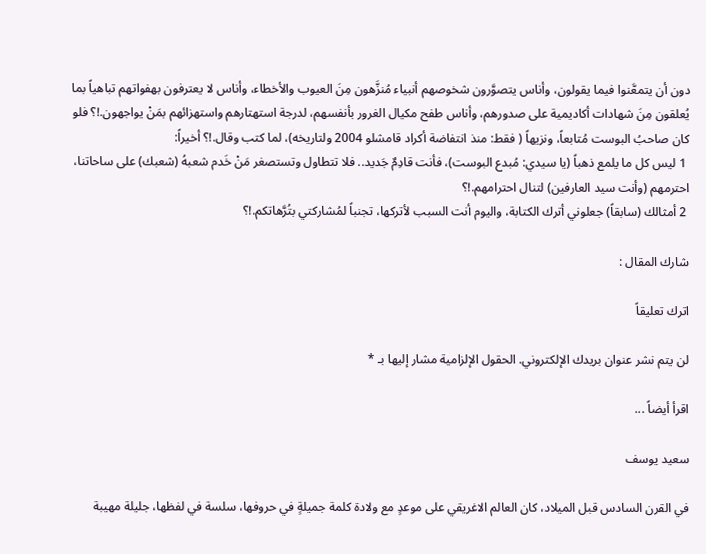دون أن يتمعَّنوا فيما يقولون، وأناس يتصوَّرون شخوصهم أنبياء مُنزَّهون مِنَ العيوب والأخطاء، وأناس لا يعترفون بهفواتهم تباهياً بما يُعلقون مِنَ شهادات أكاديمية على صدورهم، وأناس طفح مكيال الغرور بأنفسهم، لدرجة استهتارهم واستهزائهم بمَنْ يواجهون.!؟ فلو كان صاحبُ البوست مُتابعاً، ونزيهاً ( فقط: منذ انتفاضة أكراد قامشلو 2004 ولتاريخه)، لما كتب وقال.!؟ أخيراً:
 1 ليس كل ما يلمع ذهباً (يا سيدي: مُبدع البوست)، فأنت قادِمٌ جَديد.. فلا تتطاول وتستصغر مَنْ خَدم شعبهُ (شعبك) على ساحاتنا، احترمهم (وأنت سيد العارفين) لتنال احترامهم.!؟
 2 أمثالك (سابقاً) جعلوني أترك الكتابة، واليوم أنت السبب لأتركها، تجنباً لمُشاركتي بتُرَّهاتكم.!؟

شارك المقال :

اترك تعليقاً

لن يتم نشر عنوان بريدك الإلكتروني. الحقول الإلزامية مشار إليها بـ *

اقرأ أيضاً ...

سعيد يوسف

في القرن السادس قبل الميلاد، كان العالم الاغريقي على موعدٍ مع ولادة كلمة جميلةٍ في حروفها، سلسة في لفظها، جليلة مهيبة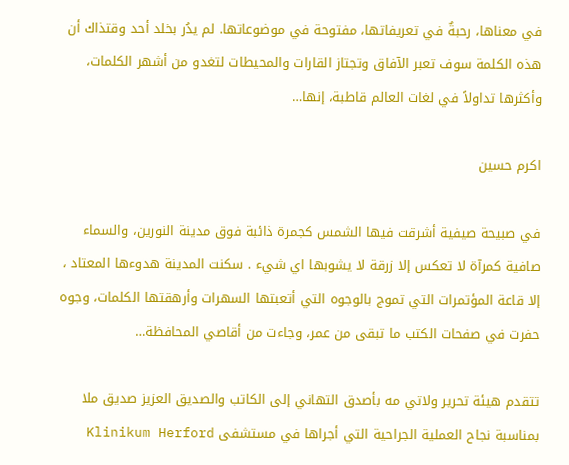في معناها، رحبةٌ في تعريفاتها، مفتوحة في موضوعاتها. لم يدُر بخلد أحد وقتذاك أن هذه الكلمة سوف تعبر الآفاق وتجتاز القارات والمحيطات لتغدو من أشهر الكلمات، وأكثرها تداولاً في لغات العالم قاطبة، إنها…

اكرم حسين

في صبيحة صيفية أشرقت فيها الشمس كجمرة ذائبة فوق مدينة النورين، والسماء صافية كمرآة لا تعكس إلا زرقة لا يشوبها اي شيء . سكنت المدينة هدوءها المعتاد ، إلا قاعة المؤتمرات التي تموج بالوجوه التي أتعبتها السهرات وأرهقتها الكلمات، وجوه حفرت في صفحات الكتب ما تبقى من عمر، وجاءت من أقاصي المحافظة…

تتقدم هيئة تحرير ولاتي مه بأصدق التهاني إلى الكاتب والصديق العزيز صديق ملا بمناسبة نجاح العملية الجراحية التي أجراها في مستشفى Klinikum Herford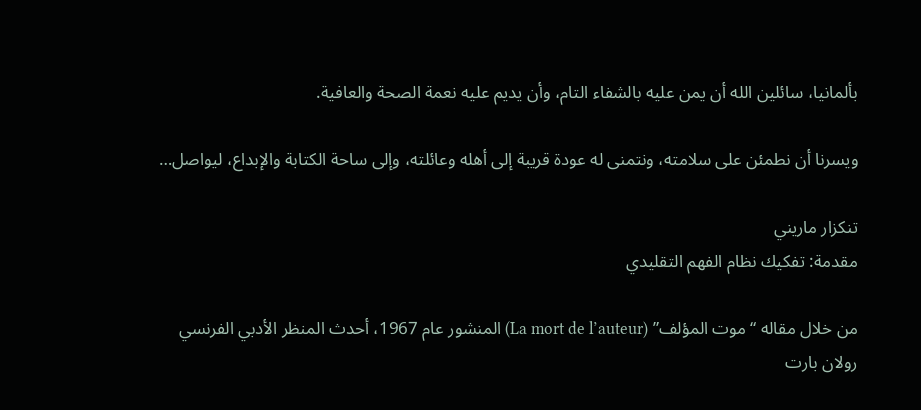بألمانيا، سائلين الله أن يمن عليه بالشفاء التام، وأن يديم عليه نعمة الصحة والعافية.

ويسرنا أن نطمئن على سلامته، ونتمنى له عودة قريبة إلى أهله وعائلته، وإلى ساحة الكتابة والإبداع، ليواصل…

تنكزار ماريني
مقدمة: تفكيك نظام الفهم التقليدي

من خلال مقاله “موت المؤلف” (La mort de l’auteur) المنشور عام 1967، أحدث المنظر الأدبي الفرنسي رولان بارت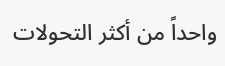واحداً من أكثر التحولات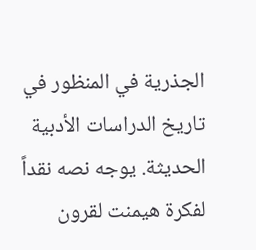الجذرية في المنظور في تاريخ الدراسات الأدبية الحديثة. يوجه نصه نقداً لفكرة هيمنت لقرون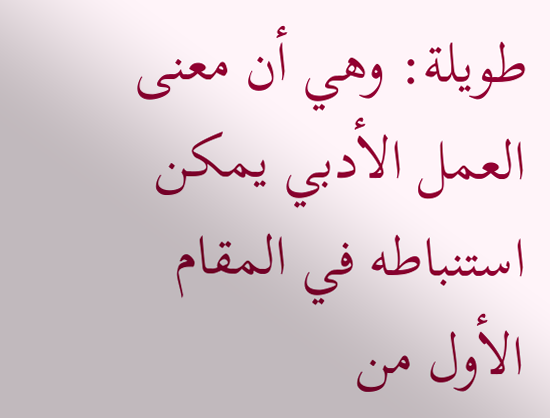طويلة: وهي أن معنى العمل الأدبي يمكن استنباطه في المقام الأول من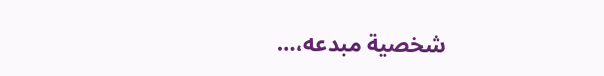شخصية مبدعه،…